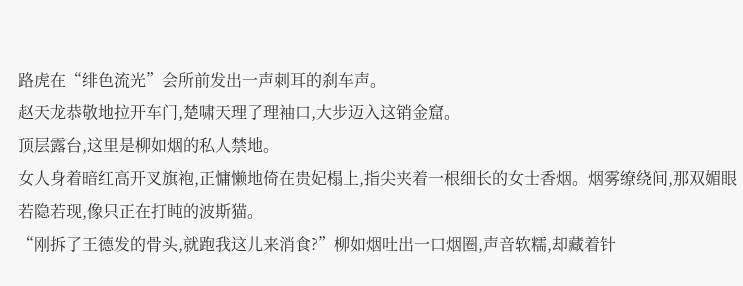路虎在“绯色流光”会所前发出一声刺耳的刹车声。
赵天龙恭敬地拉开车门,楚啸天理了理袖口,大步迈入这销金窟。
顶层露台,这里是柳如烟的私人禁地。
女人身着暗红高开叉旗袍,正慵懒地倚在贵妃榻上,指尖夹着一根细长的女士香烟。烟雾缭绕间,那双媚眼若隐若现,像只正在打盹的波斯猫。
“刚拆了王德发的骨头,就跑我这儿来消食?”柳如烟吐出一口烟圈,声音软糯,却藏着针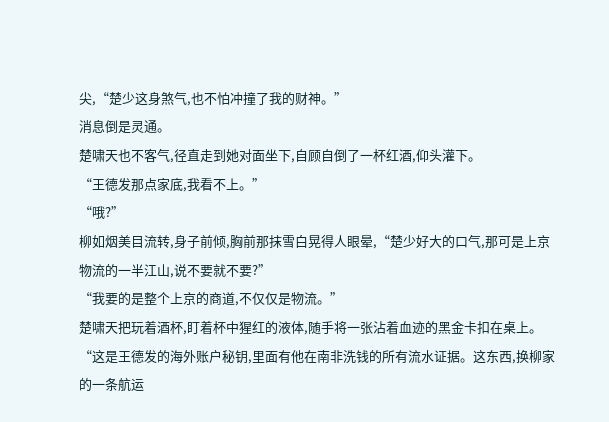尖,“楚少这身煞气,也不怕冲撞了我的财神。”
消息倒是灵通。
楚啸天也不客气,径直走到她对面坐下,自顾自倒了一杯红酒,仰头灌下。
“王德发那点家底,我看不上。”
“哦?”
柳如烟美目流转,身子前倾,胸前那抹雪白晃得人眼晕,“楚少好大的口气,那可是上京物流的一半江山,说不要就不要?”
“我要的是整个上京的商道,不仅仅是物流。”
楚啸天把玩着酒杯,盯着杯中猩红的液体,随手将一张沾着血迹的黑金卡扣在桌上。
“这是王德发的海外账户秘钥,里面有他在南非洗钱的所有流水证据。这东西,换柳家的一条航运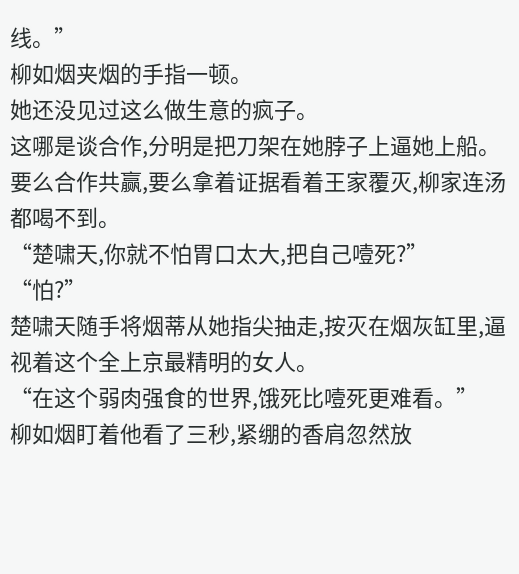线。”
柳如烟夹烟的手指一顿。
她还没见过这么做生意的疯子。
这哪是谈合作,分明是把刀架在她脖子上逼她上船。要么合作共赢,要么拿着证据看着王家覆灭,柳家连汤都喝不到。
“楚啸天,你就不怕胃口太大,把自己噎死?”
“怕?”
楚啸天随手将烟蒂从她指尖抽走,按灭在烟灰缸里,逼视着这个全上京最精明的女人。
“在这个弱肉强食的世界,饿死比噎死更难看。”
柳如烟盯着他看了三秒,紧绷的香肩忽然放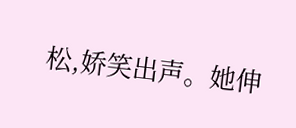松,娇笑出声。她伸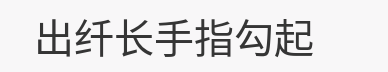出纤长手指勾起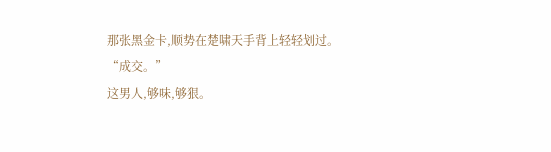那张黑金卡,顺势在楚啸天手背上轻轻划过。
“成交。”
这男人,够味,够狠。